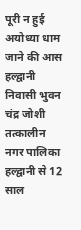पूरी न हुई अयोध्या धाम जाने की आस
हल्द्वानी निवासी भुवन चंद्र जोशी तत्कालीन नगर पालिका हल्द्वानी से 12 साल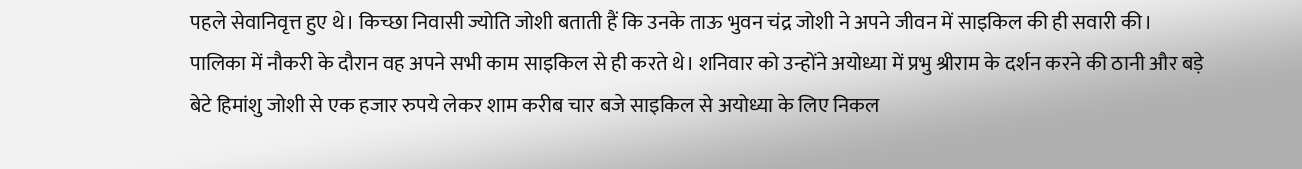पहले सेवानिवृत्त हुए थे। किच्छा निवासी ज्योति जोशी बताती हैं कि उनके ताऊ भुवन चंद्र जोशी ने अपने जीवन में साइकिल की ही सवारी की।
पालिका में नौकरी के दौरान वह अपने सभी काम साइकिल से ही करते थे। शनिवार को उन्होंने अयोध्या में प्रभु श्रीराम के दर्शन करने की ठानी और बड़े बेटे हिमांशु जोशी से एक हजार रुपये लेकर शाम करीब चार बजे साइकिल से अयोध्या के लिए निकल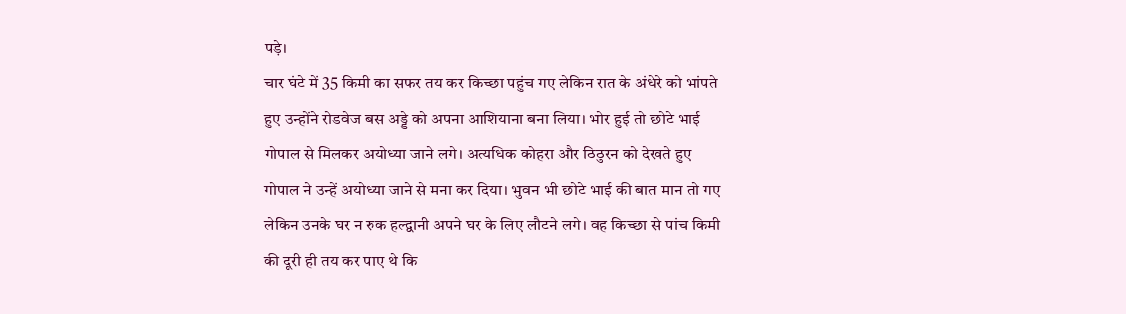पड़े।
चार घंटे में 35 किमी का सफर तय कर किच्छा पहुंच गए लेकिन रात के अंधेरे को भांपते हुए उन्होंने रोडवेज बस अड्डे को अपना आशियाना बना लिया। भोर हुई तो छोटे भाई गोपाल से मिलकर अयोध्या जाने लगे। अत्यधिक कोहरा और ठिठुरन को देखते हुए गोपाल ने उन्हें अयोध्या जाने से मना कर दिया। भुवन भी छोटे भाई की बात मान तो गए लेकिन उनके घर न रुक हल्द्वानी अपने घर के लिए लौटने लगे। वह किच्छा से पांच किमी की दूरी ही तय कर पाए थे कि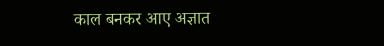काल बनकर आए अज्ञात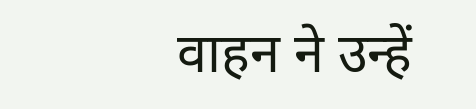वाहन ने उन्हें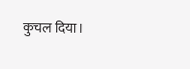कुचल दिया।